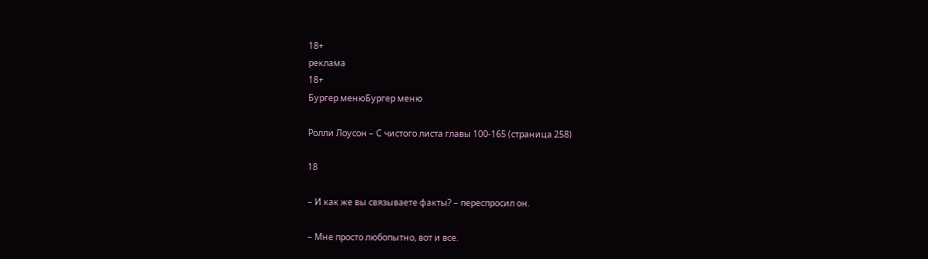18+
реклама
18+
Бургер менюБургер меню

Ролли Лоусон – С чистого листа главы 100-165 (страница 258)

18

– И как же вы связываете факты? – переспросил он.

– Мне просто любопытно, вот и все.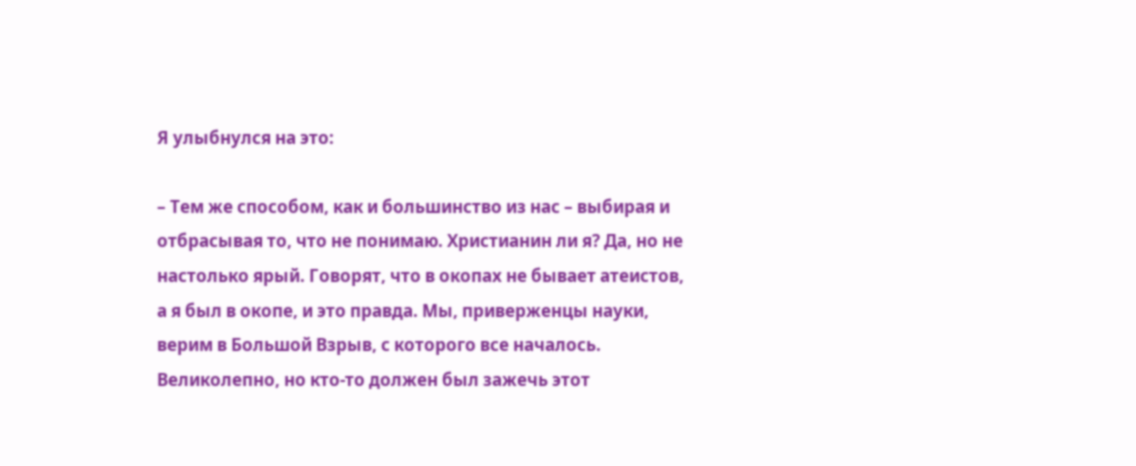Я улыбнулся на это:

– Тем же способом, как и большинство из нас – выбирая и отбрасывая то, что не понимаю. Христианин ли я? Да, но не настолько ярый. Говорят, что в окопах не бывает атеистов, а я был в окопе, и это правда. Мы, приверженцы науки, верим в Большой Взрыв, с которого все началось. Великолепно, но кто-то должен был зажечь этот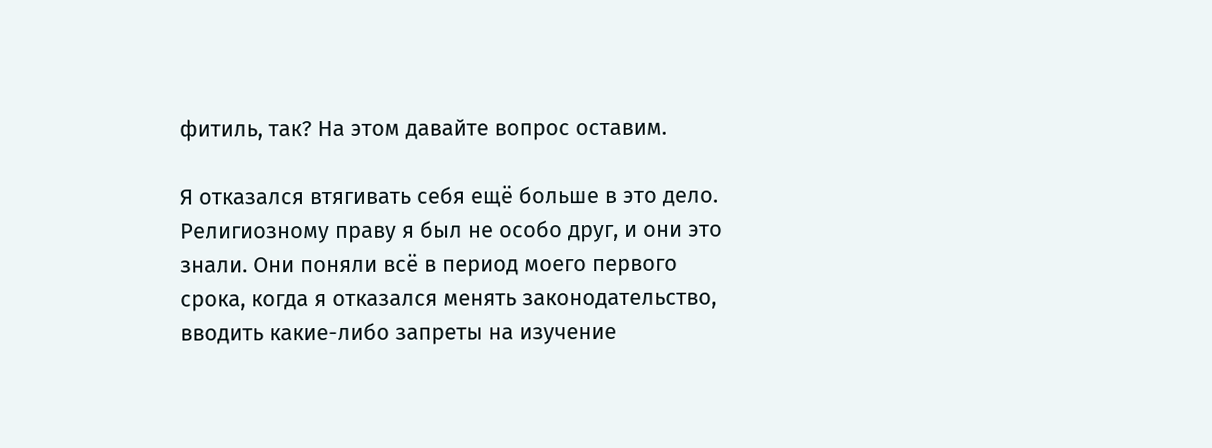фитиль, так? На этом давайте вопрос оставим.

Я отказался втягивать себя ещё больше в это дело. Религиозному праву я был не особо друг, и они это знали. Они поняли всё в период моего первого срока, когда я отказался менять законодательство, вводить какие-либо запреты на изучение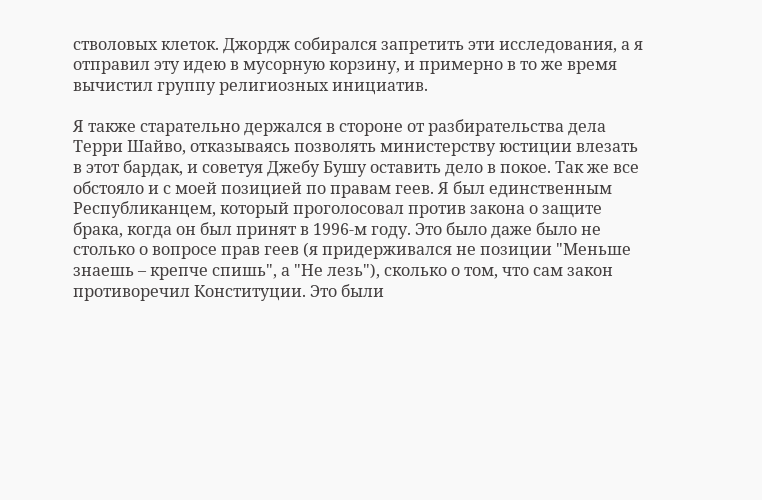стволовых клеток. Джордж собирался запретить эти исследования, а я отправил эту идею в мусорную корзину, и примерно в то же время вычистил группу религиозных инициатив.

Я также старательно держался в стороне от разбирательства дела Терри Шайво, отказываясь позволять министерству юстиции влезать в этот бардак, и советуя Джебу Бушу оставить дело в покое. Так же все обстояло и с моей позицией по правам геев. Я был единственным Республиканцем, который проголосовал против закона о защите брака, когда он был принят в 1996-м году. Это было даже было не столько о вопросе прав геев (я придерживался не позиции "Меньше знаешь – крепче спишь", а "Не лезь"), сколько о том, что сам закон противоречил Конституции. Это были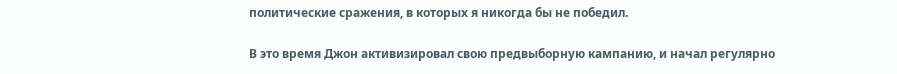политические сражения, в которых я никогда бы не победил.

В это время Джон активизировал свою предвыборную кампанию, и начал регулярно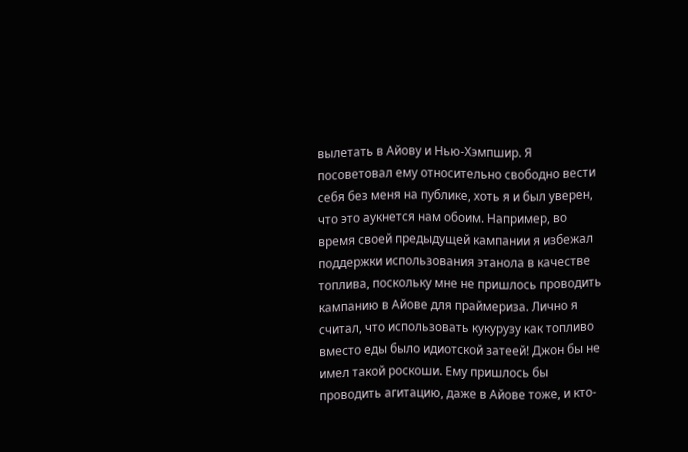вылетать в Айову и Нью-Хэмпшир. Я посоветовал ему относительно свободно вести себя без меня на публике, хоть я и был уверен, что это аукнется нам обоим. Например, во время своей предыдущей кампании я избежал поддержки использования этанола в качестве топлива, поскольку мне не пришлось проводить кампанию в Айове для праймериза. Лично я считал, что использовать кукурузу как топливо вместо еды было идиотской затеей! Джон бы не имел такой роскоши. Ему пришлось бы проводить агитацию, даже в Айове тоже, и кто-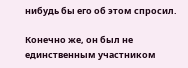нибудь бы его об этом спросил.

Конечно же, он был не единственным участником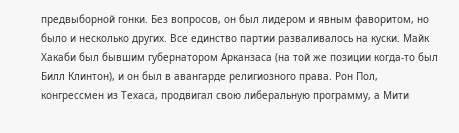предвыборной гонки. Без вопросов, он был лидером и явным фаворитом, но было и несколько других. Все единство партии разваливалось на куски. Майк Хакаби был бывшим губернатором Арканзаса (на той же позиции когда-то был Билл Клинтон), и он был в авангарде религиозного права. Рон Пол, конгрессмен из Техаса, продвигал свою либеральную программу, а Мити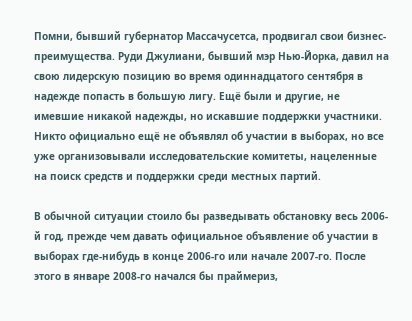Помни, бывший губернатор Массачусетса, продвигал свои бизнес-преимущества. Руди Джулиани, бывший мэр Нью-Йорка, давил на свою лидерскую позицию во время одиннадцатого сентября в надежде попасть в большую лигу. Ещё были и другие, не имевшие никакой надежды, но искавшие поддержки участники. Никто официально ещё не объявлял об участии в выборах, но все уже организовывали исследовательские комитеты, нацеленные на поиск средств и поддержки среди местных партий.

В обычной ситуации стоило бы разведывать обстановку весь 2006-й год, прежде чем давать официальное объявление об участии в выборах где-нибудь в конце 2006-го или начале 2007-го. После этого в январе 2008-го начался бы праймериз,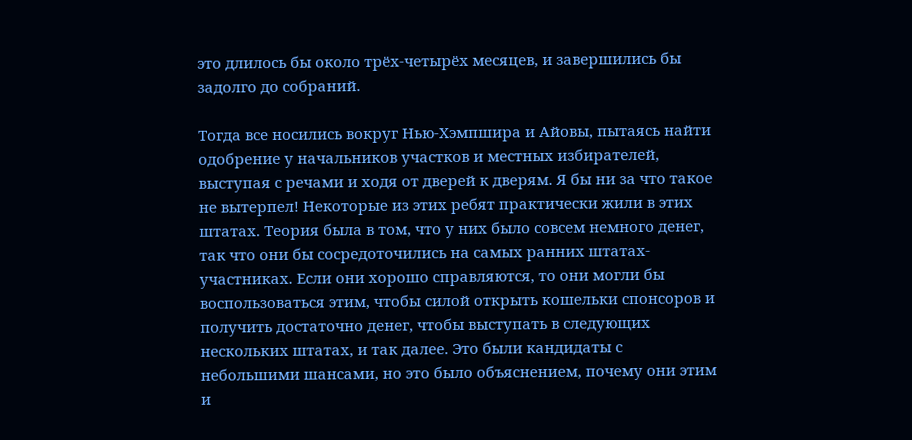это длилось бы около трёх-четырёх месяцев, и завершились бы задолго до собраний.

Тогда все носились вокруг Нью-Хэмпшира и Айовы, пытаясь найти одобрение у начальников участков и местных избирателей, выступая с речами и ходя от дверей к дверям. Я бы ни за что такое не вытерпел! Некоторые из этих ребят практически жили в этих штатах. Теория была в том, что у них было совсем немного денег, так что они бы сосредоточились на самых ранних штатах-участниках. Если они хорошо справляются, то они могли бы воспользоваться этим, чтобы силой открыть кошельки спонсоров и получить достаточно денег, чтобы выступать в следующих нескольких штатах, и так далее. Это были кандидаты с небольшими шансами, но это было объяснением, почему они этим и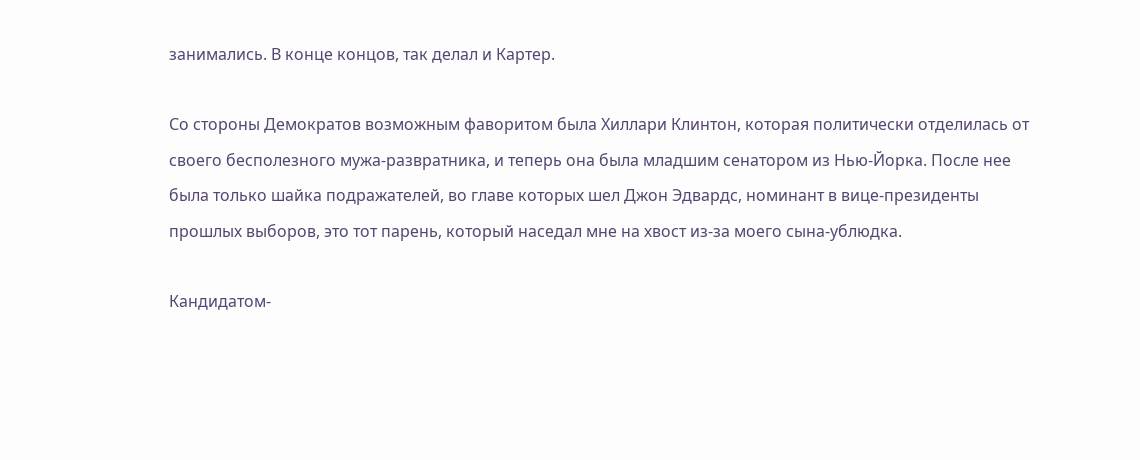занимались. В конце концов, так делал и Картер.

Со стороны Демократов возможным фаворитом была Хиллари Клинтон, которая политически отделилась от своего бесполезного мужа-развратника, и теперь она была младшим сенатором из Нью-Йорка. После нее была только шайка подражателей, во главе которых шел Джон Эдвардс, номинант в вице-президенты прошлых выборов, это тот парень, который наседал мне на хвост из-за моего сына-ублюдка.

Кандидатом-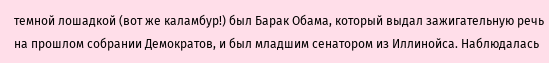темной лошадкой (вот же каламбур!) был Барак Обама, который выдал зажигательную речь на прошлом собрании Демократов, и был младшим сенатором из Иллинойса. Наблюдалась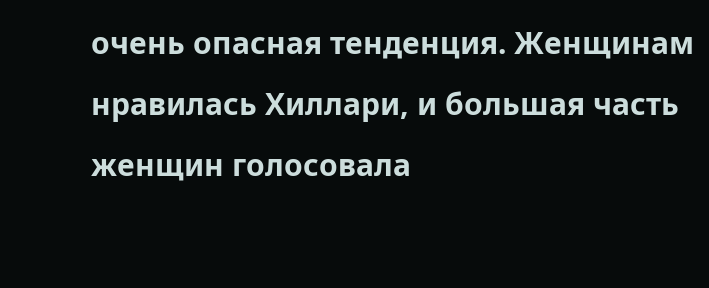очень опасная тенденция. Женщинам нравилась Хиллари, и большая часть женщин голосовала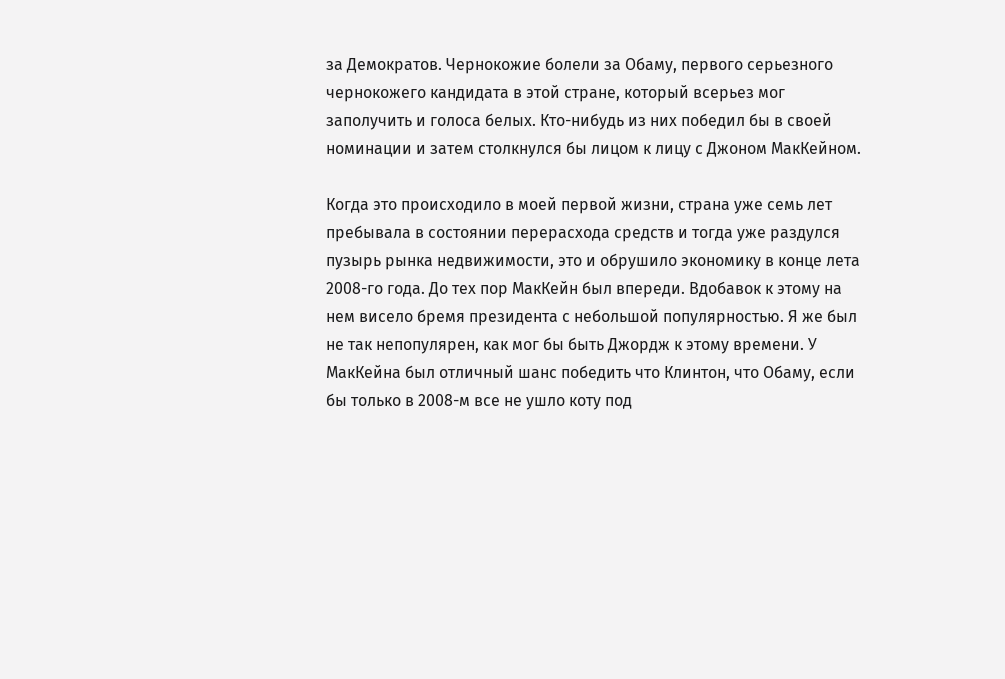за Демократов. Чернокожие болели за Обаму, первого серьезного чернокожего кандидата в этой стране, который всерьез мог заполучить и голоса белых. Кто-нибудь из них победил бы в своей номинации и затем столкнулся бы лицом к лицу с Джоном МакКейном.

Когда это происходило в моей первой жизни, страна уже семь лет пребывала в состоянии перерасхода средств и тогда уже раздулся пузырь рынка недвижимости, это и обрушило экономику в конце лета 2008-го года. До тех пор МакКейн был впереди. Вдобавок к этому на нем висело бремя президента с небольшой популярностью. Я же был не так непопулярен, как мог бы быть Джордж к этому времени. У МакКейна был отличный шанс победить что Клинтон, что Обаму, если бы только в 2008-м все не ушло коту под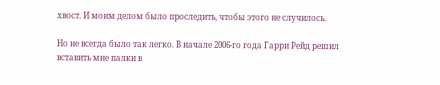хвост. И моим делом было проследить, чтобы этого не случилось.

Но не всегда было так легко. В начале 2006-го года Гарри Рейд решил вставить мне палки в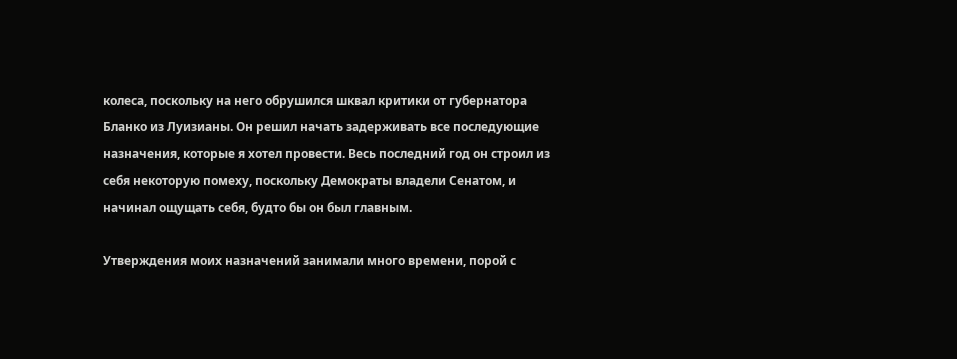колеса, поскольку на него обрушился шквал критики от губернатора Бланко из Луизианы. Он решил начать задерживать все последующие назначения, которые я хотел провести. Весь последний год он строил из себя некоторую помеху, поскольку Демократы владели Сенатом, и начинал ощущать себя, будто бы он был главным.

Утверждения моих назначений занимали много времени, порой с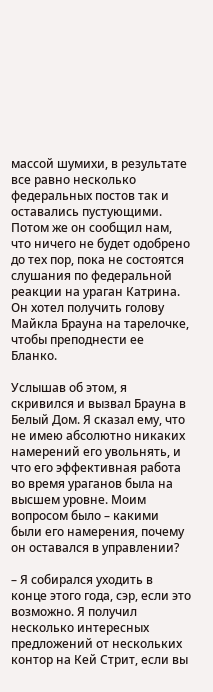массой шумихи, в результате все равно несколько федеральных постов так и оставались пустующими. Потом же он сообщил нам, что ничего не будет одобрено до тех пор, пока не состоятся слушания по федеральной реакции на ураган Катрина. Он хотел получить голову Майкла Брауна на тарелочке, чтобы преподнести ее Бланко.

Услышав об этом, я скривился и вызвал Брауна в Белый Дом. Я сказал ему, что не имею абсолютно никаких намерений его увольнять, и что его эффективная работа во время ураганов была на высшем уровне. Моим вопросом было – какими были его намерения, почему он оставался в управлении?

– Я собирался уходить в конце этого года, сэр, если это возможно. Я получил несколько интересных предложений от нескольких контор на Кей Стрит, если вы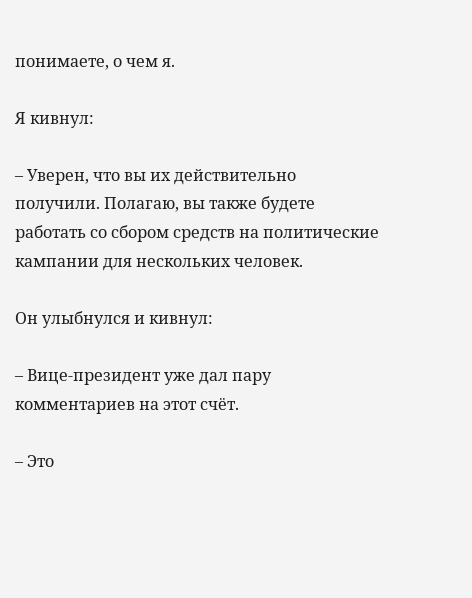понимаете, о чем я.

Я кивнул:

– Уверен, что вы их действительно получили. Полагаю, вы также будете работать со сбором средств на политические кампании для нескольких человек.

Он улыбнулся и кивнул:

– Вице-президент уже дал пару комментариев на этот счёт.

– Это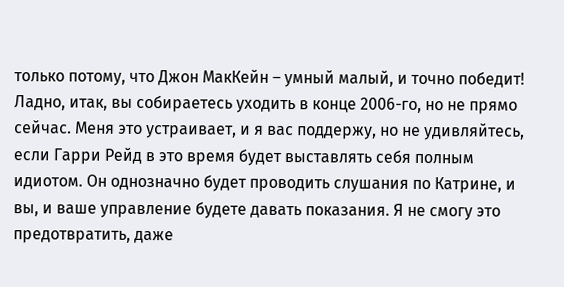только потому, что Джон МакКейн – умный малый, и точно победит! Ладно, итак, вы собираетесь уходить в конце 2006-го, но не прямо сейчас. Меня это устраивает, и я вас поддержу, но не удивляйтесь, если Гарри Рейд в это время будет выставлять себя полным идиотом. Он однозначно будет проводить слушания по Катрине, и вы, и ваше управление будете давать показания. Я не смогу это предотвратить, даже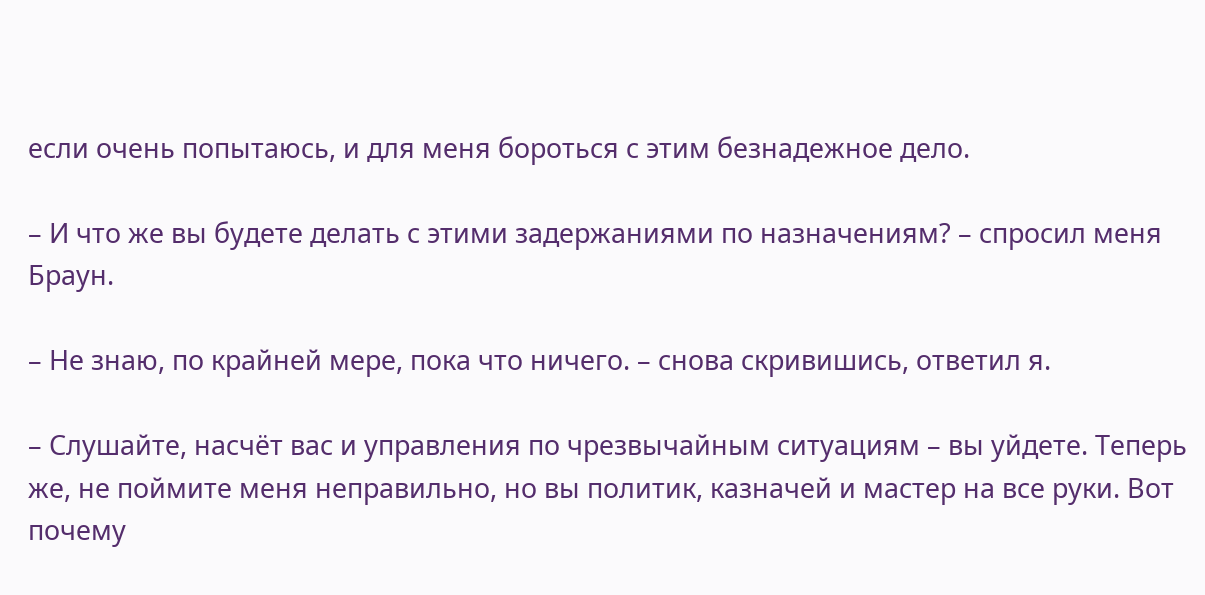если очень попытаюсь, и для меня бороться с этим безнадежное дело.

– И что же вы будете делать с этими задержаниями по назначениям? – спросил меня Браун.

– Не знаю, по крайней мере, пока что ничего. – снова скривишись, ответил я.

– Слушайте, насчёт вас и управления по чрезвычайным ситуациям – вы уйдете. Теперь же, не поймите меня неправильно, но вы политик, казначей и мастер на все руки. Вот почему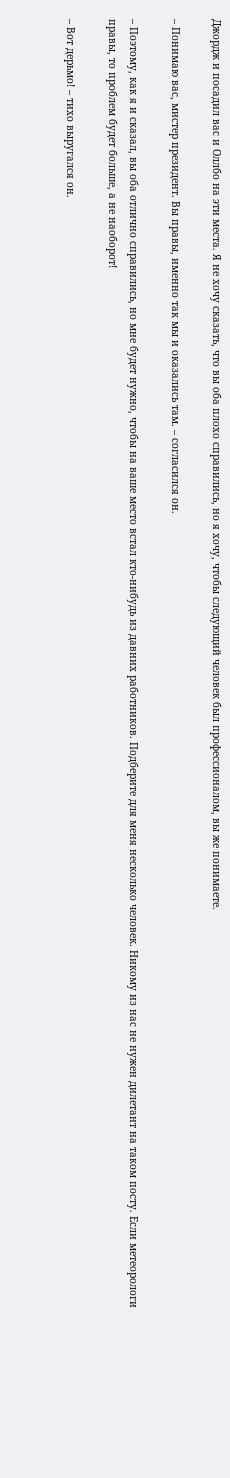Джордж и посадил вас и Оллбо на эти места. Я не хочу сказать, что вы оба плохо справились, но я хочу, чтобы следующий человек был профессионалом, вы же понимаете.

– Понимаю вас, мистер президент. Вы правы, именно так мы и оказались там. – согласился он.

– Поэтому, как я и сказал, вы оба отлично справились, но мне будет нужно, чтобы на ваше место встал кто-нибудь из давних работников. Подберите для меня несколько человек. Никому из нас не нужен дилетант на таком посту. Если метеорологи правы, то проблем будет больше, а не наоборот!

– Вот дерьмо! – тихо выругался он.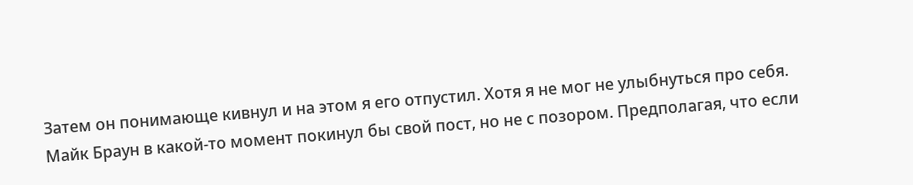Затем он понимающе кивнул и на этом я его отпустил. Хотя я не мог не улыбнуться про себя. Майк Браун в какой-то момент покинул бы свой пост, но не с позором. Предполагая, что если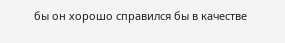бы он хорошо справился бы в качестве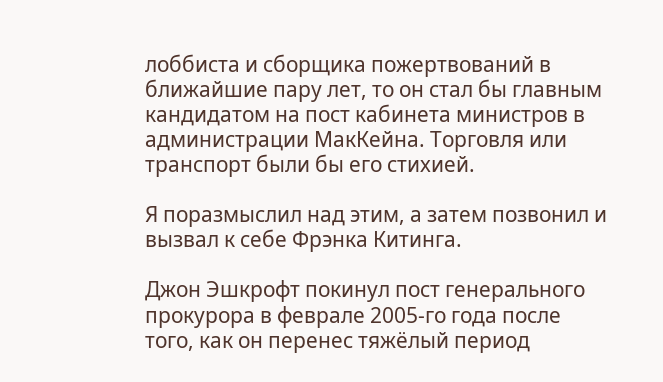лоббиста и сборщика пожертвований в ближайшие пару лет, то он стал бы главным кандидатом на пост кабинета министров в администрации МакКейна. Торговля или транспорт были бы его стихией.

Я поразмыслил над этим, а затем позвонил и вызвал к себе Фрэнка Китинга.

Джон Эшкрофт покинул пост генерального прокурора в феврале 2005-го года после того, как он перенес тяжёлый период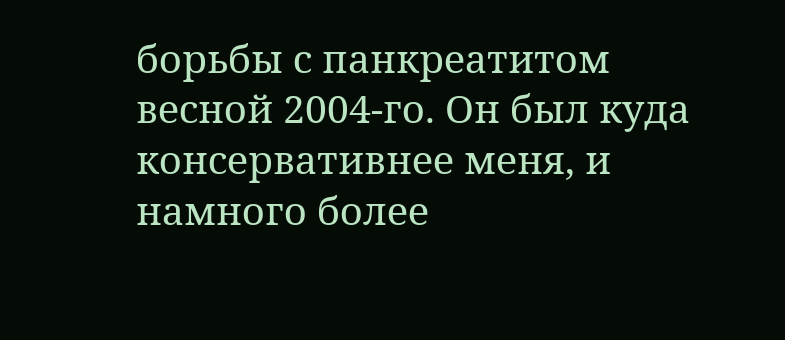борьбы с панкреатитом весной 2004-го. Он был куда консервативнее меня, и намного более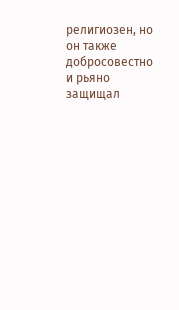религиозен, но он также добросовестно и рьяно защищал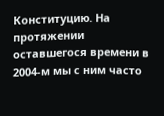Конституцию. На протяжении оставшегося времени в 2004-м мы с ним часто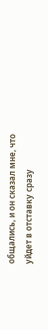общались, и он сказал мне, что уйдет в отставку сразу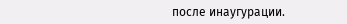после инаугурации.